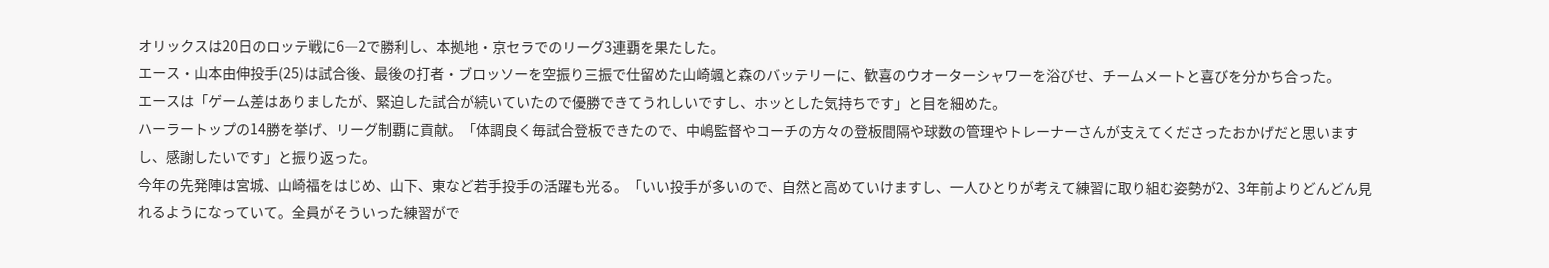オリックスは20日のロッテ戦に6―2で勝利し、本拠地・京セラでのリーグ3連覇を果たした。
エース・山本由伸投手(25)は試合後、最後の打者・ブロッソーを空振り三振で仕留めた山崎颯と森のバッテリーに、歓喜のウオーターシャワーを浴びせ、チームメートと喜びを分かち合った。
エースは「ゲーム差はありましたが、緊迫した試合が続いていたので優勝できてうれしいですし、ホッとした気持ちです」と目を細めた。
ハーラートップの14勝を挙げ、リーグ制覇に貢献。「体調良く毎試合登板できたので、中嶋監督やコーチの方々の登板間隔や球数の管理やトレーナーさんが支えてくださったおかげだと思いますし、感謝したいです」と振り返った。
今年の先発陣は宮城、山崎福をはじめ、山下、東など若手投手の活躍も光る。「いい投手が多いので、自然と高めていけますし、一人ひとりが考えて練習に取り組む姿勢が2、3年前よりどんどん見れるようになっていて。全員がそういった練習がで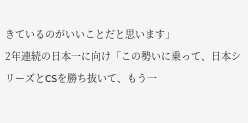きているのがいいことだと思います」
2年連続の日本一に向け「この勢いに乗って、日本シリーズとCSを勝ち抜いて、もう一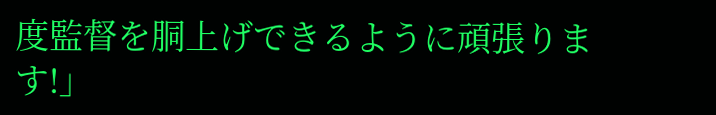度監督を胴上げできるように頑張ります!」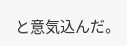と意気込んだ。